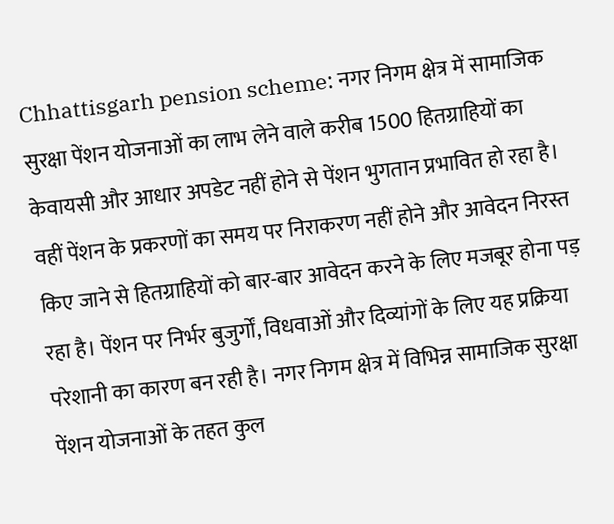Chhattisgarh pension scheme: नगर निगम क्षेत्र में सामाजिक सुरक्षा पेंशन योजनाओं का लाभ लेने वाले करीब 1500 हितग्राहियों का केवायसी और आधार अपडेट नहीं होने से पेंशन भुगतान प्रभावित हो रहा है। वहीं पेंशन के प्रकरणों का समय पर निराकरण नहीं होने और आवेदन निरस्त किए जाने से हितग्राहियों को बार-बार आवेदन करने के लिए मजबूर होना पड़ रहा है। पेंशन पर निर्भर बुजुर्गों, विधवाओं और दिव्यांगों के लिए यह प्रक्रिया परेशानी का कारण बन रही है। नगर निगम क्षेत्र में विभिन्न सामाजिक सुरक्षा पेंशन योजनाओं के तहत कुल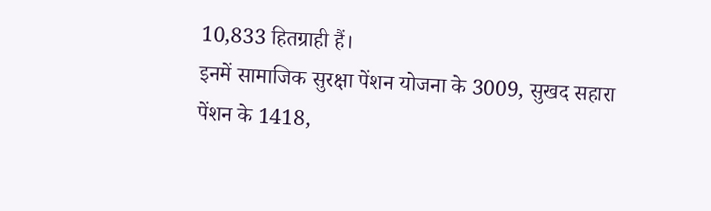10,833 हितग्राही हैं।
इनमें सामाजिक सुरक्षा पेंशन योजना के 3009, सुखद सहारा पेंशन के 1418,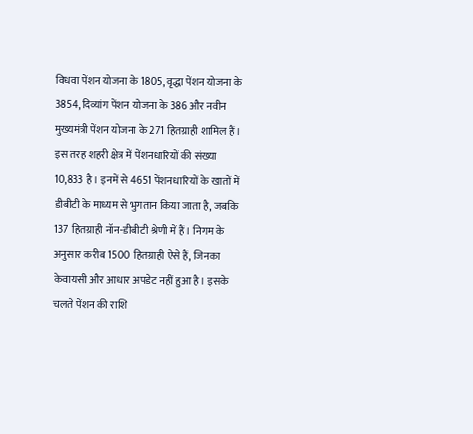विधवा पेंशन योजना के 1805, वृद्धा पेंशन योजना के 3854, दिव्यांग पेंशन योजना के 386 और नवीन मुख्यमंत्री पेंशन योजना के 271 हितग्राही शामिल हैं। इस तरह शहरी क्षेत्र में पेंशनधारियों की संख्या 10,833 है। इनमें से 4651 पेंशनधारियों के खातों में डीबीटी के माध्यम से भुगतान किया जाता है, जबकि 137 हितग्राही नॉन-डीबीटी श्रेणी में हैं। निगम के अनुसार करीब 1500 हितग्राही ऐसे हैं, जिनका केवायसी और आधार अपडेट नहीं हुआ है। इसके चलते पेंशन की राशि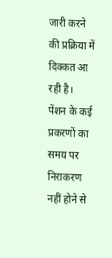जारी करने की प्रक्रिया में दिक्कत आ रही है।
पेंशन के कई प्रकरणों का समय पर निराकरण नहीं होने से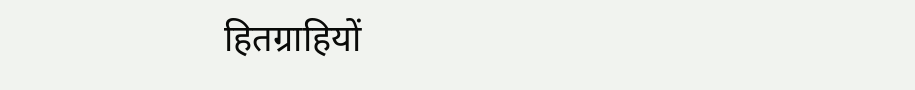हितग्राहियों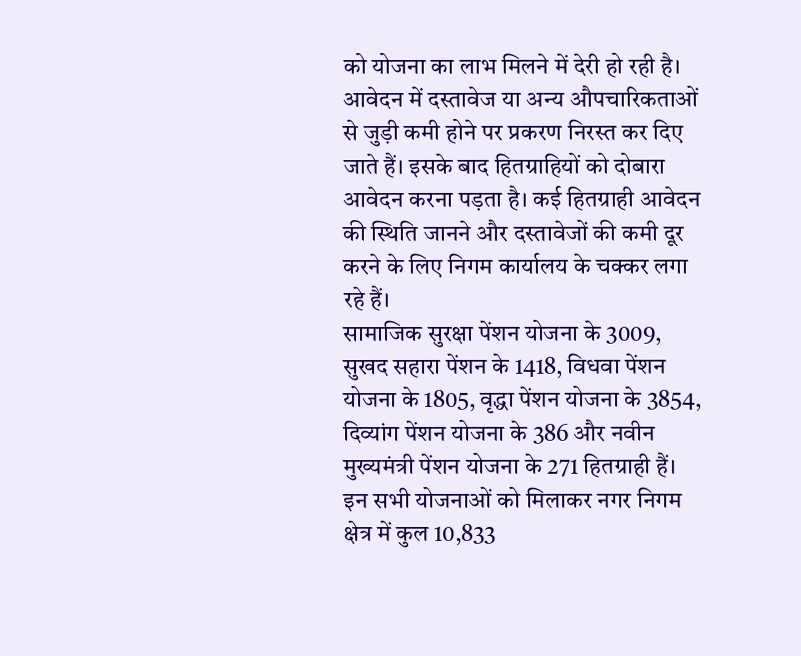को योजना का लाभ मिलने में देरी हो रही है। आवेदन में दस्तावेज या अन्य औपचारिकताओं से जुड़ी कमी होने पर प्रकरण निरस्त कर दिए जाते हैं। इसके बाद हितग्राहियों को दोबारा आवेदन करना पड़ता है। कई हितग्राही आवेदन की स्थिति जानने और दस्तावेजों की कमी दूर करने के लिए निगम कार्यालय के चक्कर लगा रहे हैं।
सामाजिक सुरक्षा पेंशन योजना के 3009, सुखद सहारा पेंशन के 1418, विधवा पेंशन योजना के 1805, वृद्धा पेंशन योजना के 3854, दिव्यांग पेंशन योजना के 386 और नवीन मुख्यमंत्री पेंशन योजना के 271 हितग्राही हैं। इन सभी योजनाओं को मिलाकर नगर निगम क्षेत्र में कुल 10,833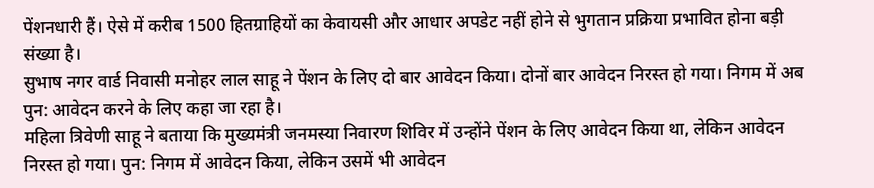पेंशनधारी हैं। ऐसे में करीब 1500 हितग्राहियों का केवायसी और आधार अपडेट नहीं होने से भुगतान प्रक्रिया प्रभावित होना बड़ी संख्या है।
सुभाष नगर वार्ड निवासी मनोहर लाल साहू ने पेंशन के लिए दो बार आवेदन किया। दोनों बार आवेदन निरस्त हो गया। निगम में अब पुन: आवेदन करने के लिए कहा जा रहा है।
महिला त्रिवेणी साहू ने बताया कि मुख्यमंत्री जनमस्या निवारण शिविर में उन्होंने पेंशन के लिए आवेदन किया था, लेकिन आवेदन निरस्त हो गया। पुन: निगम में आवेदन किया, लेकिन उसमें भी आवेदन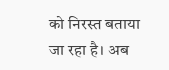को निरस्त बताया जा रहा है। अब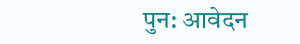पुन: आवेदन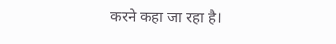करने कहा जा रहा है।